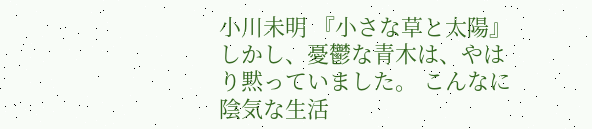小川未明 『小さな草と太陽』 しかし、憂鬱な青木は、やはり黙っていました。 こんなに陰気な生活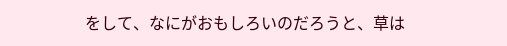をして、なにがおもしろいのだろうと、草は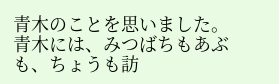青木のことを思いました。 青木には、みつばちもあぶも、ちょうも訪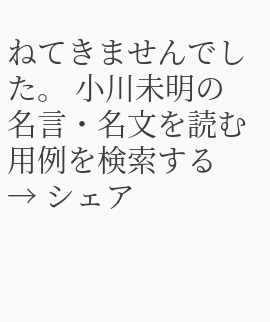ねてきませんでした。 小川未明の名言・名文を読む 用例を検索する → シェア